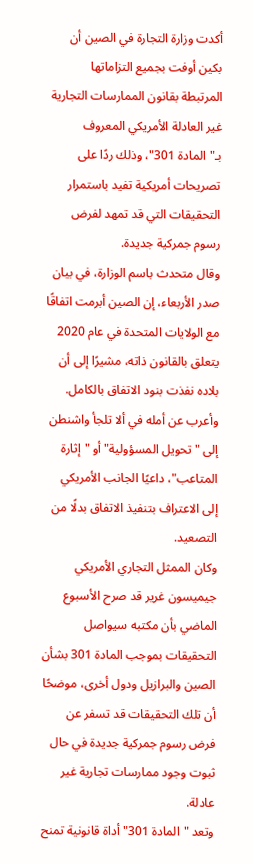أكدت وزارة التجارة في الصين أن بكين أوفت بجميع التزاماتها المرتبطة بقانون الممارسات التجارية غير العادلة الأمريكي المعروف بـ"المادة 301"، وذلك ردًا على تصريحات أمريكية تفيد باستمرار التحقيقات التي قد تمهد لفرض رسوم جمركية جديدة.
وقال متحدث باسم الوزارة، في بيان صدر الأربعاء، إن الصين أبرمت اتفاقًا مع الولايات المتحدة في عام 2020 يتعلق بالقانون ذاته، مشيرًا إلى أن بلاده نفذت بنود الاتفاق بالكامل.
وأعرب عن أمله في ألا تلجأ واشنطن إلى "تحويل المسؤولية" أو "إثارة المتاعب"، داعيًا الجانب الأمريكي إلى الاعتراف بتنفيذ الاتفاق بدلًا من التصعيد.
وكان الممثل التجاري الأمريكي جيميسون غرير قد صرح الأسبوع الماضي بأن مكتبه سيواصل التحقيقات بموجب المادة 301 بشأن الصين والبرازيل ودول أخرى، موضحًا أن تلك التحقيقات قد تسفر عن فرض رسوم جمركية جديدة في حال ثبوت وجود ممارسات تجارية غير عادلة.
وتعد "المادة 301" أداة قانونية تمنح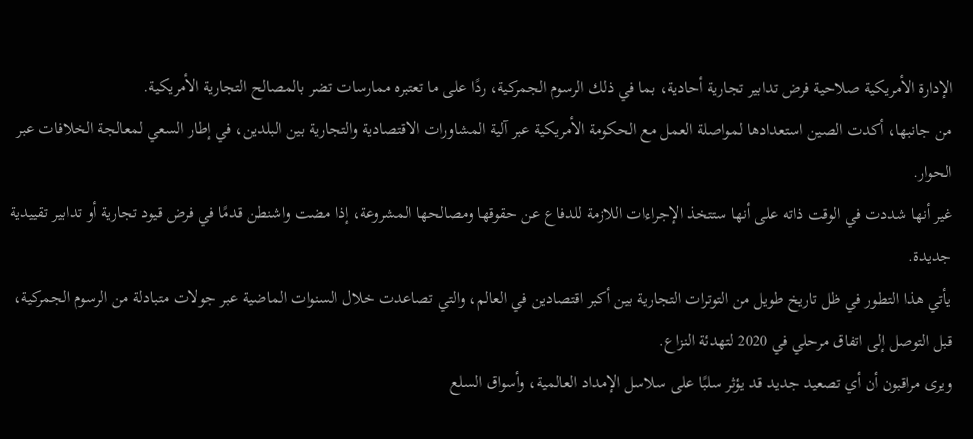الإدارة الأمريكية صلاحية فرض تدابير تجارية أحادية، بما في ذلك الرسوم الجمركية، ردًا على ما تعتبره ممارسات تضر بالمصالح التجارية الأمريكية.
من جانبها، أكدت الصين استعدادها لمواصلة العمل مع الحكومة الأمريكية عبر آلية المشاورات الاقتصادية والتجارية بين البلدين، في إطار السعي لمعالجة الخلافات عبر الحوار.
غير أنها شددت في الوقت ذاته على أنها ستتخذ الإجراءات اللازمة للدفاع عن حقوقها ومصالحها المشروعة، إذا مضت واشنطن قدمًا في فرض قيود تجارية أو تدابير تقييدية جديدة.
يأتي هذا التطور في ظل تاريخ طويل من التوترات التجارية بين أكبر اقتصادين في العالم، والتي تصاعدت خلال السنوات الماضية عبر جولات متبادلة من الرسوم الجمركية، قبل التوصل إلى اتفاق مرحلي في 2020 لتهدئة النزاع.
ويرى مراقبون أن أي تصعيد جديد قد يؤثر سلبًا على سلاسل الإمداد العالمية، وأسواق السلع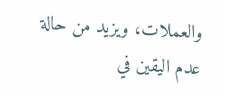والعملات، ويزيد من حالة عدم اليقين في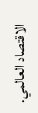الاقتصاد العالمي.